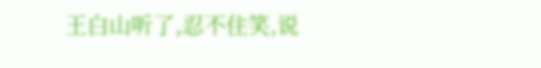王白山听了,忍不住笑,说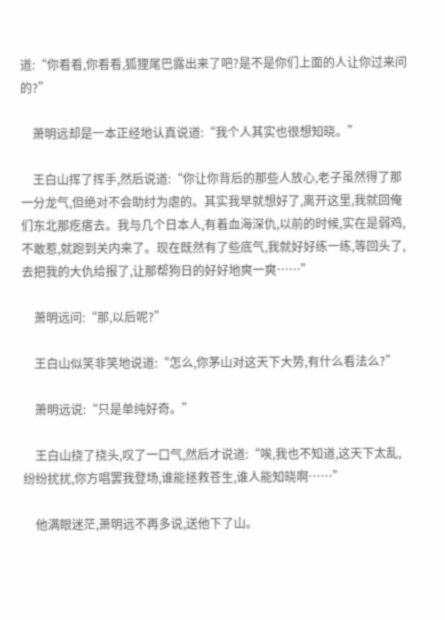道:“你看看,你看看,狐狸尾巴露出来了吧?是不是你们上面的人让你过来问的?”

    萧明远却是一本正经地认真说道:“我个人其实也很想知晓。”

    王白山挥了挥手,然后说道:“你让你背后的那些人放心,老子虽然得了那一分龙气,但绝对不会助纣为虐的。其实我早就想好了,离开这里,我就回俺们东北那疙瘩去。我与几个日本人,有着血海深仇,以前的时候,实在是弱鸡,不敢惹,就跑到关内来了。现在既然有了些底气,我就好好练一练,等回头了,去把我的大仇给报了,让那帮狗日的好好地爽一爽……”

    萧明远问:“那,以后呢?”

    王白山似笑非笑地说道:“怎么,你茅山对这天下大势,有什么看法么?”

    萧明远说:“只是单纯好奇。”

    王白山挠了挠头,叹了一口气,然后才说道:“唉,我也不知道,这天下太乱,纷纷扰扰,你方唱罢我登场,谁能拯救苍生,谁人能知晓啊……”

    他满眼迷茫,萧明远不再多说,送他下了山。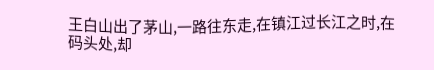王白山出了茅山,一路往东走,在镇江过长江之时,在码头处,却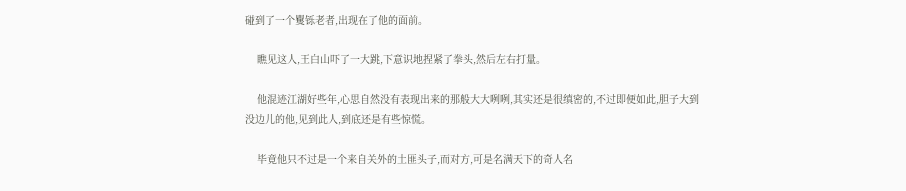碰到了一个矍铄老者,出现在了他的面前。

    瞧见这人,王白山吓了一大跳,下意识地捏紧了拳头,然后左右打量。

    他混迹江湖好些年,心思自然没有表现出来的那般大大咧咧,其实还是很缜密的,不过即便如此,胆子大到没边儿的他,见到此人,到底还是有些惊慌。

    毕竟他只不过是一个来自关外的土匪头子,而对方,可是名满天下的奇人名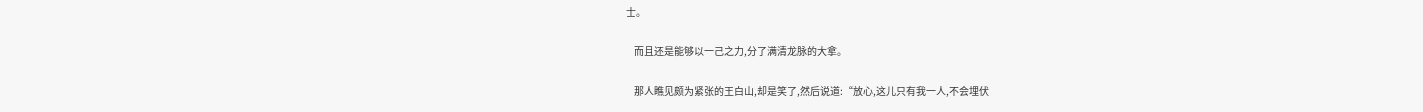士。

    而且还是能够以一己之力,分了满清龙脉的大拿。

    那人瞧见颇为紧张的王白山,却是笑了,然后说道:“放心,这儿只有我一人,不会埋伏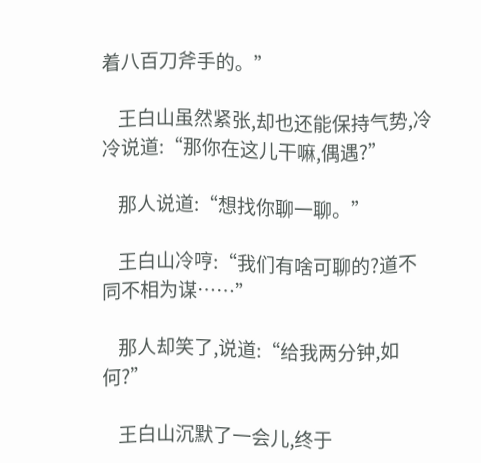着八百刀斧手的。”

    王白山虽然紧张,却也还能保持气势,冷冷说道:“那你在这儿干嘛,偶遇?”

    那人说道:“想找你聊一聊。”

    王白山冷哼:“我们有啥可聊的?道不同不相为谋……”

    那人却笑了,说道:“给我两分钟,如何?”

    王白山沉默了一会儿,终于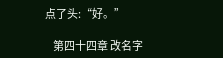点了头:“好。”

    第四十四章 改名字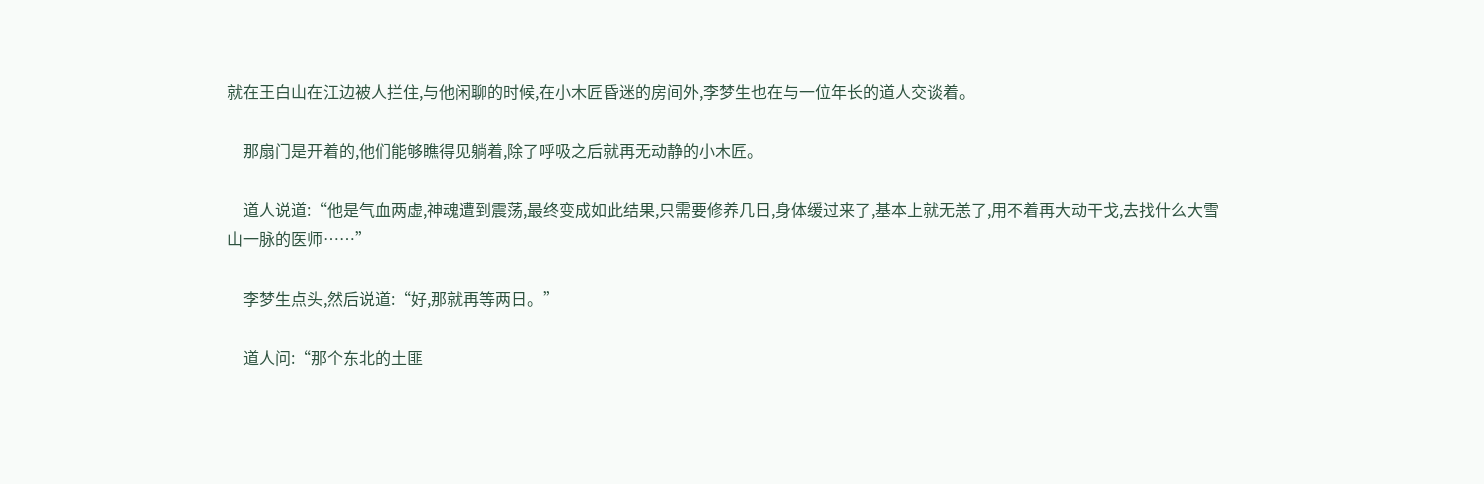就在王白山在江边被人拦住,与他闲聊的时候,在小木匠昏迷的房间外,李梦生也在与一位年长的道人交谈着。

    那扇门是开着的,他们能够瞧得见躺着,除了呼吸之后就再无动静的小木匠。

    道人说道:“他是气血两虚,神魂遭到震荡,最终变成如此结果,只需要修养几日,身体缓过来了,基本上就无恙了,用不着再大动干戈,去找什么大雪山一脉的医师……”

    李梦生点头,然后说道:“好,那就再等两日。”

    道人问:“那个东北的土匪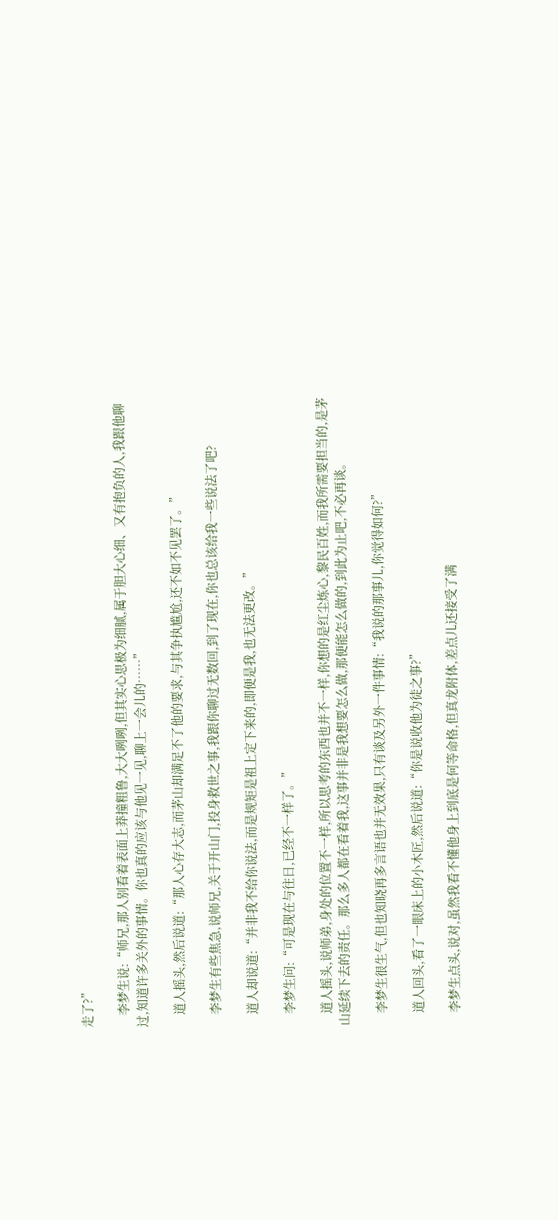走了?”

    李梦生说:“师兄,那人别看着表面上莽撞粗鲁,大大咧咧,但其实心思极为细腻,属于胆大心细、又有抱负的人,我跟他聊过,知道许多关外的事情。你也真的应该与他见一见,聊上一会儿的……”

    道人摇头,然后说道:“那人心存大志,而茅山却满足不了他的要求,与其争执尴尬,还不如不见罢了。”

    李梦生有些焦急,说师兄,关于开山门,投身救世之事,我跟你聊过无数回,到了现在,你也总该给我一些说法了吧?

    道人却说道:“并非我不给你说法,而是规矩是祖上定下来的,即便是我,也无法更改。”

    李梦生问:“可是现在与往日,已经不一样了。”

    道人摇头,说师弟,身处的位置不一样,所以思考的东西也并不一样,你想的是红尘炼心,黎民百姓,而我所需要担当的,是茅山延续下去的责任。那么多人都在看着我,这事并非是我想要怎么做,那便能怎么做的,到此为止吧,不必再谈。

    李梦生很生气,但也知晓再多言语也并无效果,只有谈及另外一件事情:“我说的那事儿,你觉得如何?”

    道人回头,看了一眼床上的小木匠,然后说道:“你是说收他为徒之事?”

    李梦生点头,说对,虽然我看不懂他身上到底是何等命格,但真龙附体,差点儿还接受了满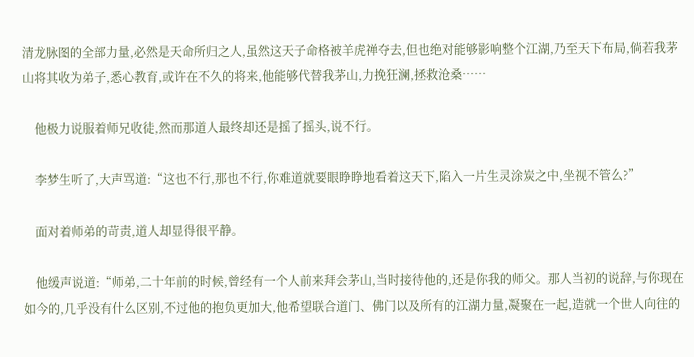清龙脉图的全部力量,必然是天命所归之人,虽然这天子命格被羊虎禅夺去,但也绝对能够影响整个江湖,乃至天下布局,倘若我茅山将其收为弟子,悉心教育,或许在不久的将来,他能够代替我茅山,力挽狂澜,拯救沧桑……

    他极力说服着师兄收徒,然而那道人最终却还是摇了摇头,说不行。

    李梦生听了,大声骂道:“这也不行,那也不行,你难道就要眼睁睁地看着这天下,陷入一片生灵涂炭之中,坐视不管么?”

    面对着师弟的苛责,道人却显得很平静。

    他缓声说道:“师弟,二十年前的时候,曾经有一个人前来拜会茅山,当时接待他的,还是你我的师父。那人当初的说辞,与你现在如今的,几乎没有什么区别,不过他的抱负更加大,他希望联合道门、佛门以及所有的江湖力量,凝聚在一起,造就一个世人向往的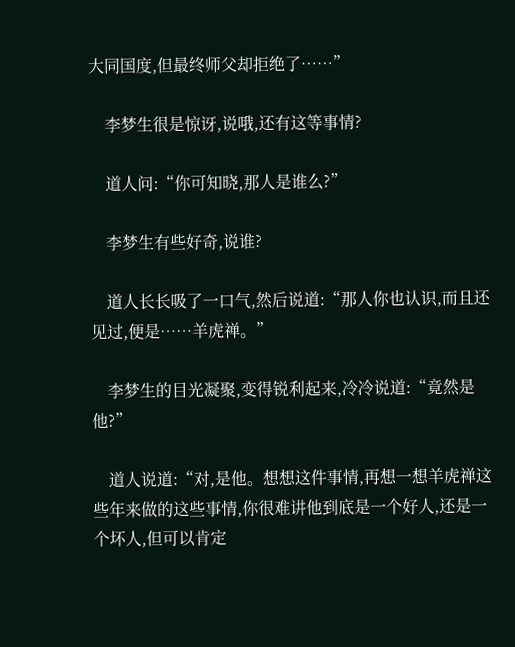大同国度,但最终师父却拒绝了……”

    李梦生很是惊讶,说哦,还有这等事情?

    道人问:“你可知晓,那人是谁么?”

    李梦生有些好奇,说谁?

    道人长长吸了一口气,然后说道:“那人你也认识,而且还见过,便是……羊虎禅。”

    李梦生的目光凝聚,变得锐利起来,冷冷说道:“竟然是他?”

    道人说道:“对,是他。想想这件事情,再想一想羊虎禅这些年来做的这些事情,你很难讲他到底是一个好人,还是一个坏人,但可以肯定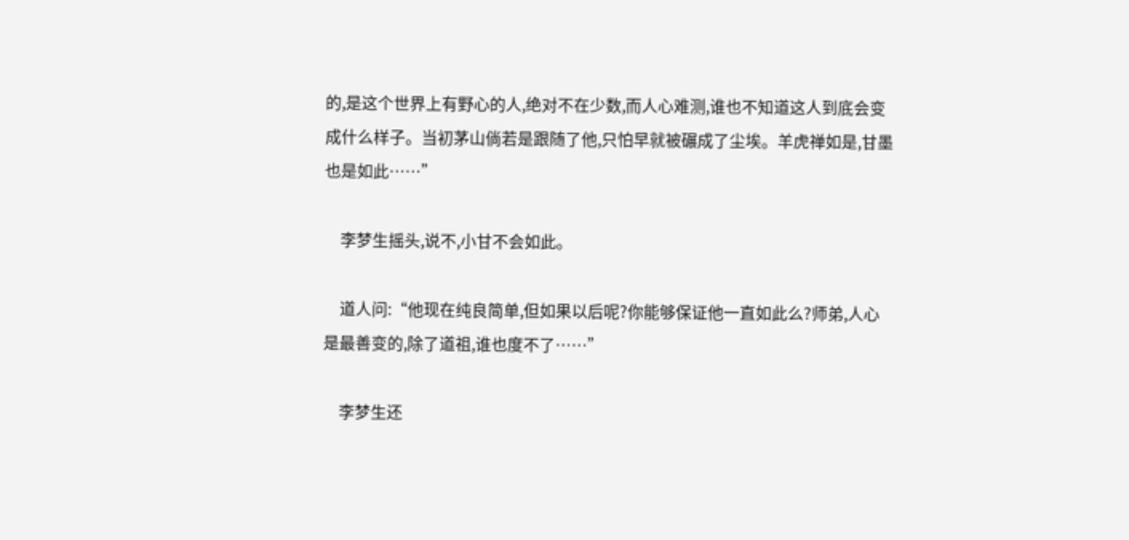的,是这个世界上有野心的人,绝对不在少数,而人心难测,谁也不知道这人到底会变成什么样子。当初茅山倘若是跟随了他,只怕早就被碾成了尘埃。羊虎禅如是,甘墨也是如此……”

    李梦生摇头,说不,小甘不会如此。

    道人问:“他现在纯良简单,但如果以后呢?你能够保证他一直如此么?师弟,人心是最善变的,除了道祖,谁也度不了……”

    李梦生还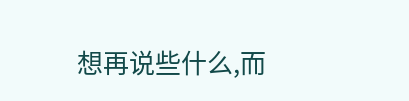想再说些什么,而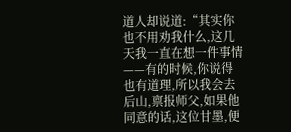道人却说道:“其实你也不用劝我什么,这几天我一直在想一件事情——有的时候,你说得也有道理,所以我会去后山,禀报师父,如果他同意的话,这位甘墨,便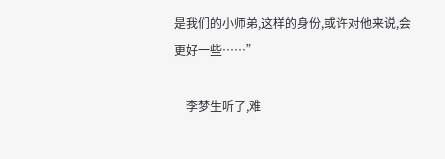是我们的小师弟,这样的身份,或许对他来说,会更好一些……”

    李梦生听了,难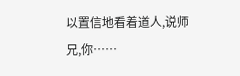以置信地看着道人,说师兄,你……